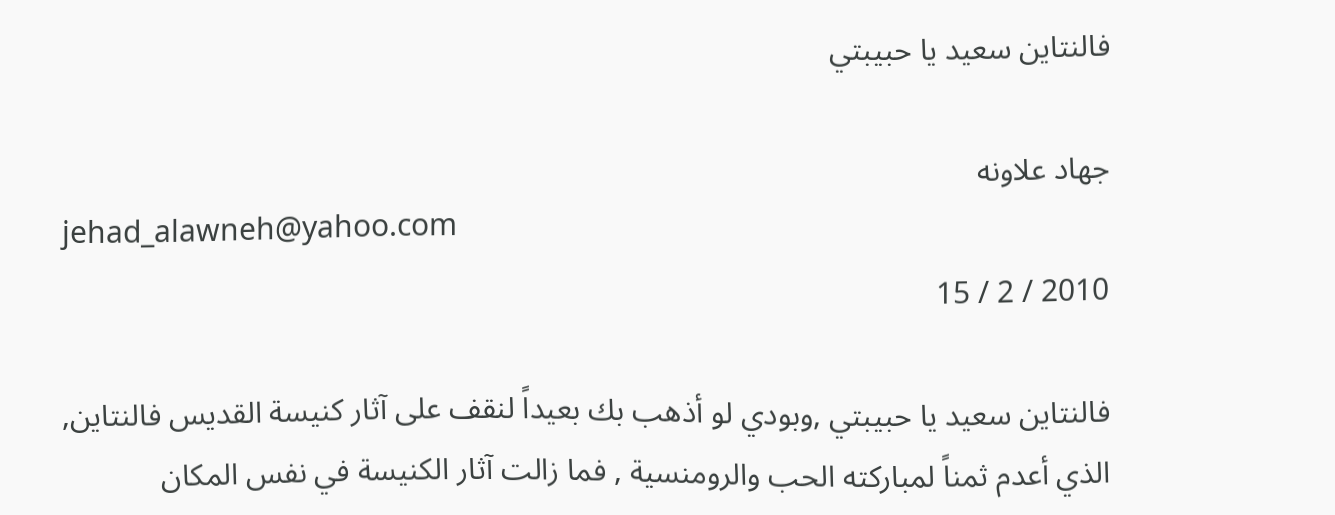فالنتاين سعيد يا حبيبتي

جهاد علاونه
jehad_alawneh@yahoo.com
2010 / 2 / 15

فالنتاين سعيد يا حبيبتي ,وبودي لو أذهب بك بعيداً لنقف على آثار كنيسة القديس فالنتاين, الذي أعدم ثمناً لمباركته الحب والرومنسية , فما زالت آثار الكنيسة في نفس المكان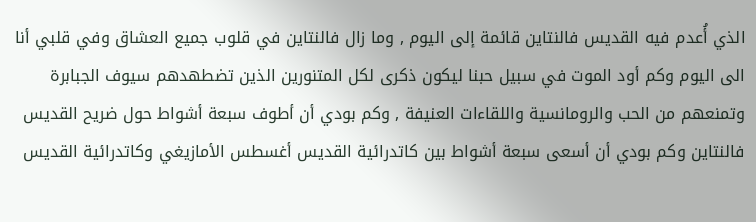الذي أُعدم فيه القديس فالنتاين قائمة إلى اليوم , وما زال فالنتاين في قلوب جميع العشاق وفي قلبي أنا الى اليوم وكم أود الموت في سبيل حبنا ليكون ذكرى لكل المتنورين الذين تضطهدهم سيوف الجبابرة وتمنعهم من الحب والرومانسية واللقاءات العنيفة , وكم بودي أن أطوف سبعة أشواط حول ضريح القديس فالنتاين وكم بودي أن أسعى سبعة أشواط بين كاتدرائية القديس أغسطس الأمازيغي وكاتدرائية القديس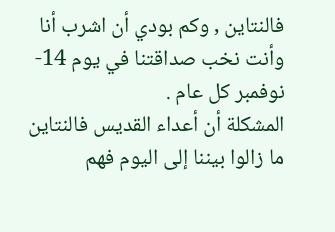فالنتاين , وكم بودي أن اشرب أنا وأنت نخب صداقتنا في يوم 14-نوفمبر كل عام .
المشكلة أن أعداء القديس فالنتاين ما زالوا بيننا إلى اليوم فهم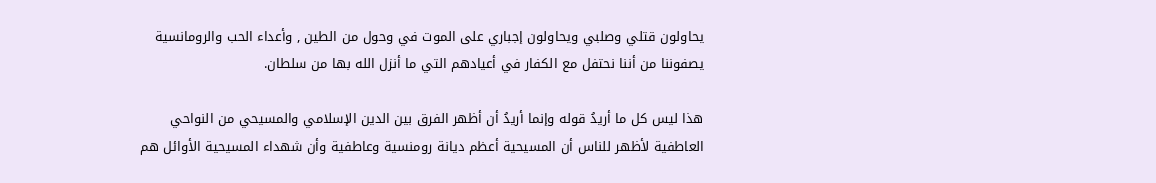يحاولون قتلي وصلبي ويحاولون إجباري على الموت في وحول من الطين , وأعداء الحب والرومانسية يصفوننا من أننا نحتفل مع الكفار في أعيادهم التي ما أنزل الله بها من سلطان.

هذا ليس كل ما أريدُ قوله وإنما أريدُ أن أظهر الفرق بين الدين الإسلامي والمسيحي من النواحي العاطفية لأظهر للناس أن المسيحية أعظم ديانة رومنسية وعاطفية وأن شهداء المسيحية الأوائل هم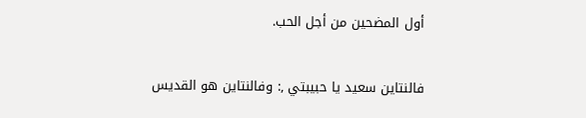أول المضحين من أجل الحب.

فالنتاين سعيد يا حبيبتي ,: وفالنتاين هو القديس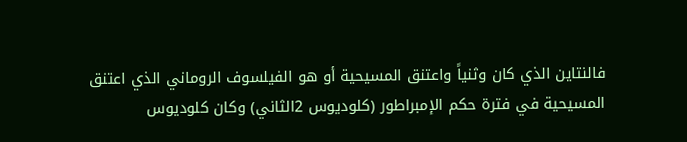فالنتاين الذي كان وثنياً واعتنق المسيحية أو هو الفيلسوف الروماني الذي اعتنق المسيحية في فترة حكم الإمبراطور (كلوديوس 2الثاني) وكان كلوديوس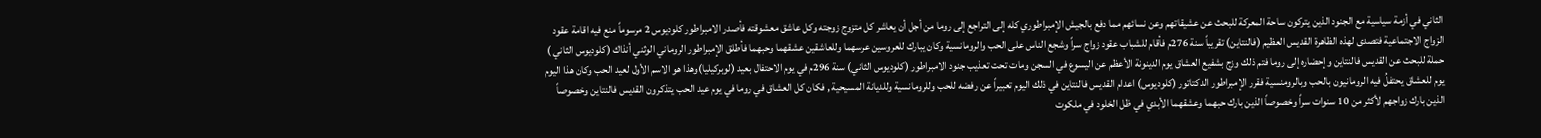الثاني في أزمة سياسية مع الجنود الذين يتركون ساحة المعركة للبحث عن عشيقاتهم وعن نسائهم مما دفع بالجيش الإمبراطوري كله إلى التراجع إلى روما من أجل أن يعاشر كل متزوج زوجته وكل عاشق معشوقته فأصدر الامبراطور كلوديوس 2 مرسوماً منع فيه اقامة عقود الزواج الاجتماعية فتصدى لهذه الظاهرة القديس العظيم (فالنتاين) تقريباً سنة 276م فأقام للشباب عقود زواج سراً وشجع الناس على الحب والرومانسية وكان يبارك للعروسين عرسهما وللعاشقين عشقهما وحبهما فأطلق الإمبراطور الروماني الوثني أنذاك (كلوديوس الثاني ) حملة للبحث عن القديس فالنتاين وإحضاره إلى روما فتم ذلك وزج بشفيع العشاق يوم الدينونة الأعظم عن اليسوع في السجن ومات تحت تعذيب جنود الامبراطور (كلوديوس الثاني) سنة 296م في يوم الاحتفال بعيد (لوبركيليا)وهذا هو الاسم الأول لعيد الحب وكان هذا اليوم يوم للعشاق يحتفلُ فيه الرومانيون بالحب وبالرومنسية فقرر الإمبراطور الدكتاتور (كلوديوس) اعدام القديس فالنتاين في ذلك اليوم تعبيراً عن رفضه للحب وللرومانسية وللديانة المسيحية , فكان كل العشاق في روما في يوم عيد الحب يتذكرون القديس فالنتاين وخصوصاً الذين بارك زواجهم لأكثر من 10 سنوات سراً وخصوصاً الذين بارك حبهما وعشقهما الأبدي في ظل الخلود في ملكوت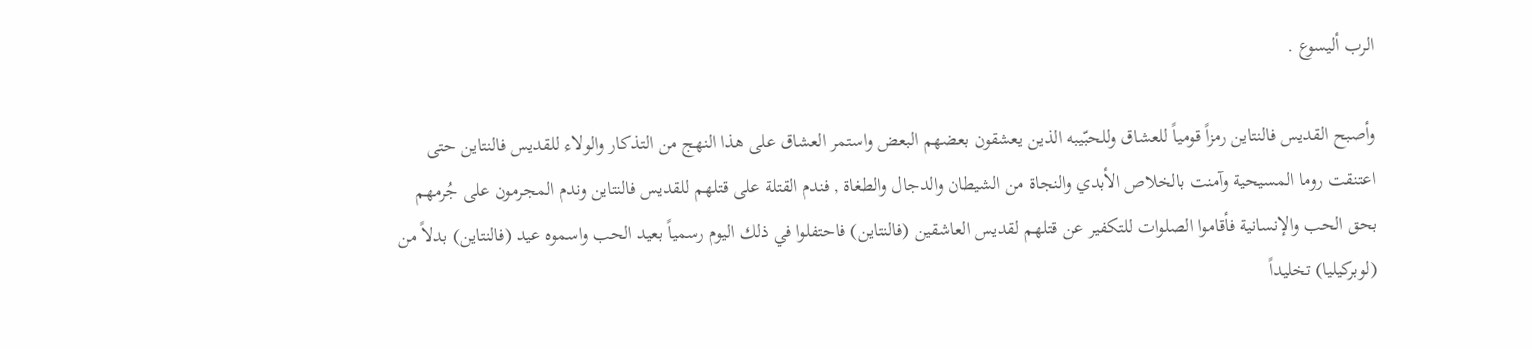الرب أليسوع .

وأصبح القديس فالنتاين رمزاً قومياً للعشاق وللحبّيبه الذين يعشقون بعضهم البعض واستمر العشاق على هذا النهج من التذكار والولاء للقديس فالنتاين حتى اعتنقت روما المسيحية وآمنت بالخلاص الأبدي والنجاة من الشيطان والدجال والطغاة , فندم القتلة على قتلهم للقديس فالنتاين وندم المجرمون على جُرمهم بحق الحب والإنسانية فأقاموا الصلوات للتكفير عن قتلهم لقديس العاشقين (فالنتاين) فاحتفلوا في ذلك اليوم رسمياً بعيد الحب واسموه عيد (فالنتاين) بدلاً من (لوبركيليا) تخليداً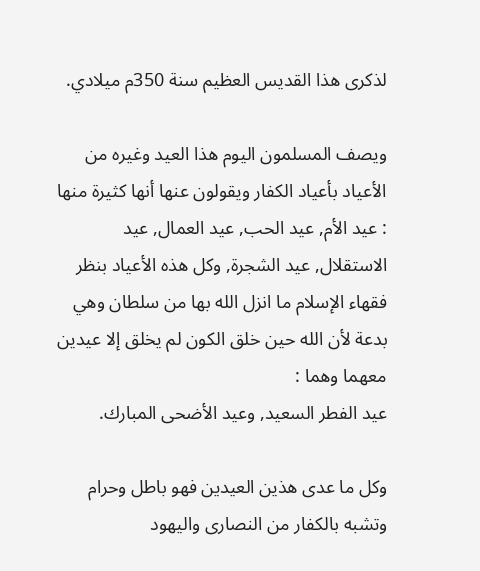لذكرى هذا القديس العظيم سنة 350م ميلادي.

ويصف المسلمون اليوم هذا العيد وغيره من الأعياد بأعياد الكفار ويقولون عنها أنها كثيرة منها : عيد الأم, عيد الحب, عيد العمال, عيد الاستقلال, عيد الشجرة, وكل هذه الأعياد بنظر فقهاء الإسلام ما انزل الله بها من سلطان وهي بدعة لأن الله حين خلق الكون لم يخلق إلا عيدين معهما وهما :
عيد الفطر السعيد, وعيد الأضحى المبارك.

وكل ما عدى هذين العيدين فهو باطل وحرام وتشبه بالكفار من النصارى واليهود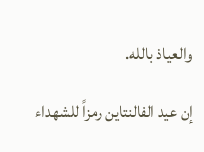والعياذ بالله.

إن عيد الفالنتاين رمزاً للشهداء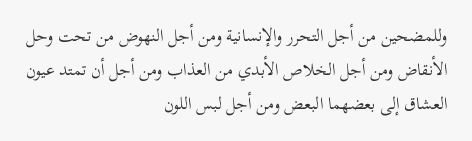وللمضحين من أجل التحرر والإنسانية ومن أجل النهوض من تحت وحل الأنقاض ومن أجل الخلاص الأبدي من العذاب ومن أجل أن تمتد عيون العشاق إلى بعضهما البعض ومن أجل لبس اللون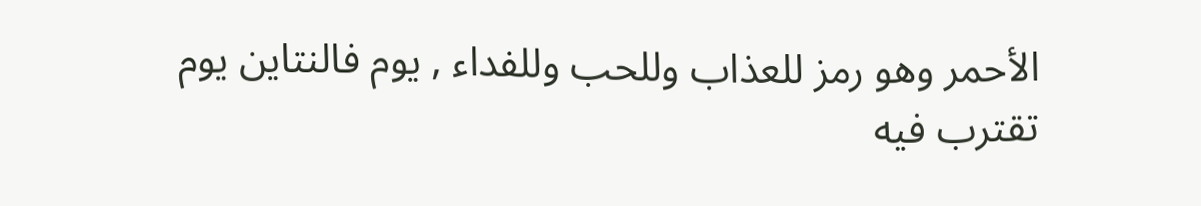الأحمر وهو رمز للعذاب وللحب وللفداء , يوم فالنتاين يوم تقترب فيه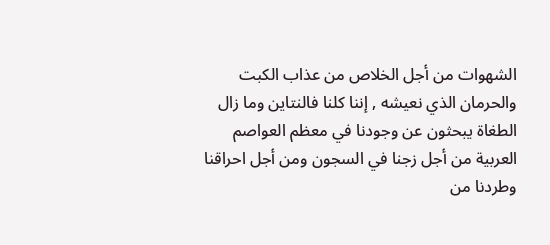الشهوات من أجل الخلاص من عذاب الكبت والحرمان الذي نعيشه , إننا كلنا فالنتاين وما زال الطغاة يبحثون عن وجودنا في معظم العواصم العربية من أجل زجنا في السجون ومن أجل احراقنا وطردنا من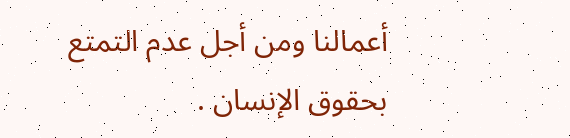أعمالنا ومن أجل عدم التمتع بحقوق الإنسان .